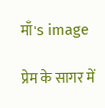माँ's image

प्रेम के सागर में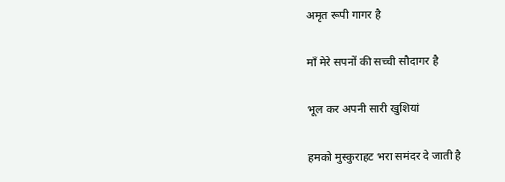अमृत रूपी गागर है

माँ मेरे सपनों की सच्ची सौदागर है

भूल कर अपनी सारी खुशियां

हमको मुस्कुराहट भरा समंदर दे जाती है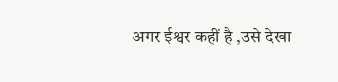अगर ईश्वर कहीं है ,उसे देखा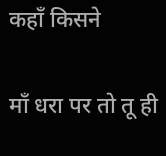कहाँ किसने

माँ धरा पर तो तू ही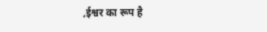,ईश्वर का रूप है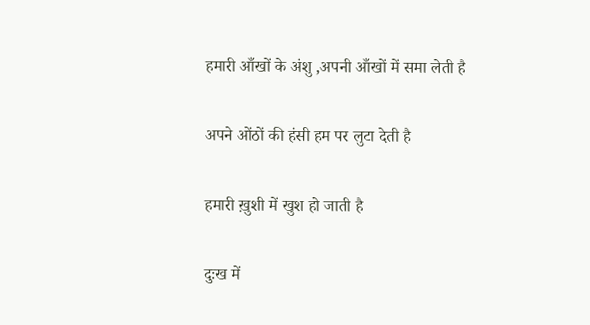हमारी आँखों के अंशु ,अपनी आँखों में समा लेती है

अपने ओंठों की हंसी हम पर लुटा देती है

हमारी ख़ुशी में खुश हो जाती है

दुःख में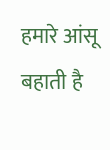हमारे आंसू बहाती है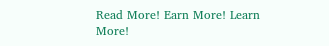Read More! Earn More! Learn More!